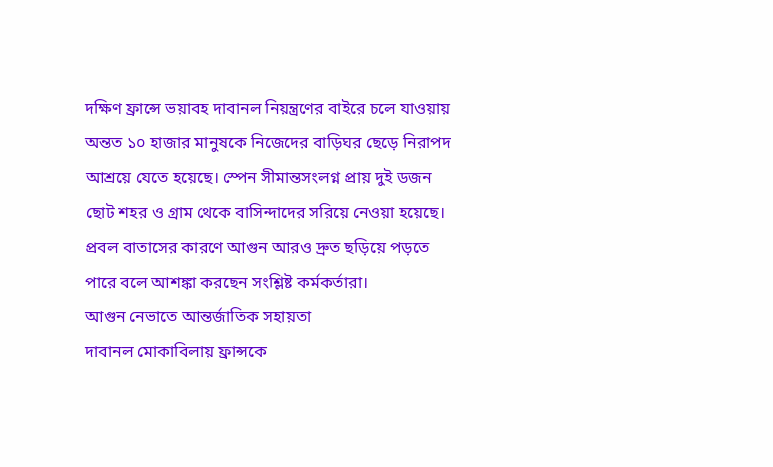দক্ষিণ ফ্রান্সে ভয়াবহ দাবানল নিয়ন্ত্রণের বাইরে চলে যাওয়ায় অন্তত ১০ হাজার মানুষকে নিজেদের বাড়িঘর ছেড়ে নিরাপদ আশ্রয়ে যেতে হয়েছে। স্পেন সীমান্তসংলগ্ন প্রায় দুই ডজন ছোট শহর ও গ্রাম থেকে বাসিন্দাদের সরিয়ে নেওয়া হয়েছে। প্রবল বাতাসের কারণে আগুন আরও দ্রুত ছড়িয়ে পড়তে পারে বলে আশঙ্কা করছেন সংশ্লিষ্ট কর্মকর্তারা।
আগুন নেভাতে আন্তর্জাতিক সহায়তা
দাবানল মোকাবিলায় ফ্রান্সকে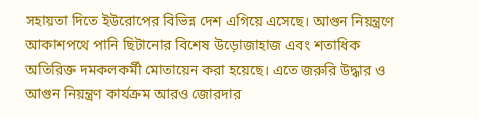সহায়তা দিতে ইউরোপের বিভিন্ন দেশ এগিয়ে এসেছে। আগুন নিয়ন্ত্রণে আকাশপথে পানি ছিটানোর বিশেষ উড়োজাহাজ এবং শতাধিক অতিরিক্ত দমকলকর্মী মোতায়েন করা হয়েছে। এতে জরুরি উদ্ধার ও আগুন নিয়ন্ত্রণ কার্যক্রম আরও জোরদার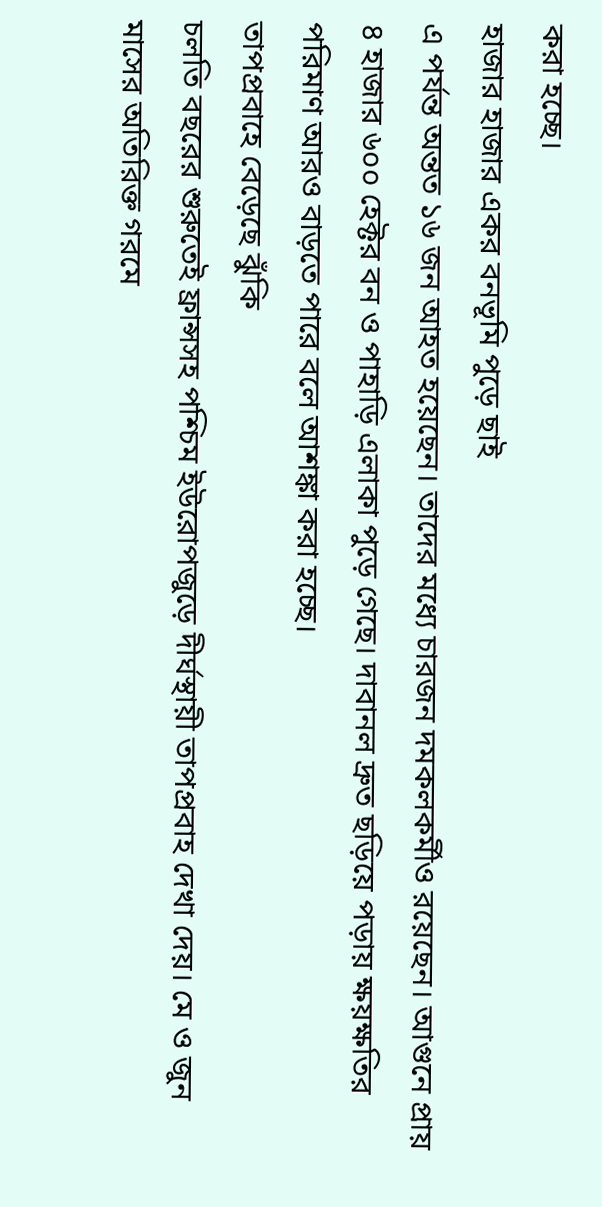করা হচ্ছে।
হাজার হাজার একর বনভূমি পুড়ে ছাই
এ পর্যন্ত অন্তত ১৬ জন আহত হয়েছেন। তাদের মধ্যে চারজন দমকলকর্মীও রয়েছেন। আগুনে প্রায় ৪ হাজার ৬০০ হেক্টর বন ও পাহাড়ি এলাকা পুড়ে গেছে। দাবানল দ্রুত ছড়িয়ে পড়ায় ক্ষয়ক্ষতির পরিমাণ আরও বাড়তে পারে বলে আশঙ্কা করা হচ্ছে।
তাপপ্রবাহে বেড়েছে ঝুঁকি
চলতি বছরের শুরুতেই ফ্রান্সসহ পশ্চিম ইউরোপজুড়ে দীর্ঘস্থায়ী তাপপ্রবাহ দেখা দেয়। মে ও জুন মাসের অতিরিক্ত গরমে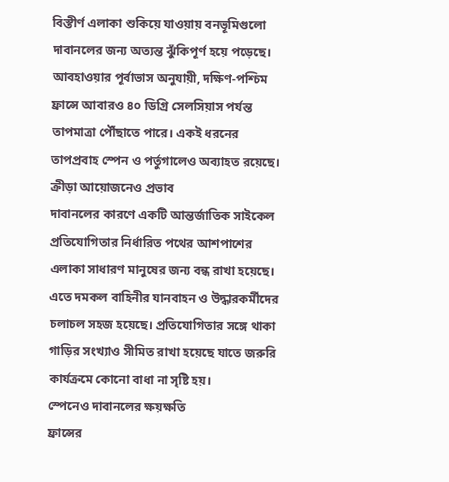বিস্তীর্ণ এলাকা শুকিয়ে যাওয়ায় বনভূমিগুলো দাবানলের জন্য অত্যন্ত ঝুঁকিপূর্ণ হয়ে পড়েছে। আবহাওয়ার পূর্বাভাস অনুযায়ী, দক্ষিণ-পশ্চিম ফ্রান্সে আবারও ৪০ ডিগ্রি সেলসিয়াস পর্যন্ত তাপমাত্রা পৌঁছাতে পারে। একই ধরনের তাপপ্রবাহ স্পেন ও পর্তুগালেও অব্যাহত রয়েছে।
ক্রীড়া আয়োজনেও প্রভাব
দাবানলের কারণে একটি আন্তর্জাতিক সাইকেল প্রতিযোগিতার নির্ধারিত পথের আশপাশের এলাকা সাধারণ মানুষের জন্য বন্ধ রাখা হয়েছে। এতে দমকল বাহিনীর যানবাহন ও উদ্ধারকর্মীদের চলাচল সহজ হয়েছে। প্রতিযোগিতার সঙ্গে থাকা গাড়ির সংখ্যাও সীমিত রাখা হয়েছে যাতে জরুরি কার্যক্রমে কোনো বাধা না সৃষ্টি হয়।
স্পেনেও দাবানলের ক্ষয়ক্ষতি
ফ্রান্সের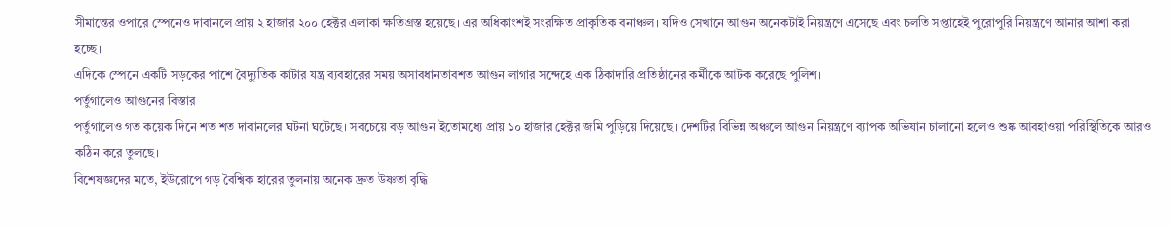সীমান্তের ওপারে স্পেনেও দাবানলে প্রায় ২ হাজার ২০০ হেক্টর এলাকা ক্ষতিগ্রস্ত হয়েছে। এর অধিকাংশই সংরক্ষিত প্রাকৃতিক বনাঞ্চল। যদিও সেখানে আগুন অনেকটাই নিয়ন্ত্রণে এসেছে এবং চলতি সপ্তাহেই পুরোপুরি নিয়ন্ত্রণে আনার আশা করা হচ্ছে।
এদিকে স্পেনে একটি সড়কের পাশে বৈদ্যুতিক কাটার যন্ত্র ব্যবহারের সময় অসাবধানতাবশত আগুন লাগার সন্দেহে এক ঠিকাদারি প্রতিষ্ঠানের কর্মীকে আটক করেছে পুলিশ।
পর্তুগালেও আগুনের বিস্তার
পর্তুগালেও গত কয়েক দিনে শত শত দাবানলের ঘটনা ঘটেছে। সবচেয়ে বড় আগুন ইতোমধ্যে প্রায় ১০ হাজার হেক্টর জমি পুড়িয়ে দিয়েছে। দেশটির বিভিন্ন অঞ্চলে আগুন নিয়ন্ত্রণে ব্যাপক অভিযান চালানো হলেও শুষ্ক আবহাওয়া পরিস্থিতিকে আরও কঠিন করে তুলছে।
বিশেষজ্ঞদের মতে, ইউরোপে গড় বৈশ্বিক হারের তুলনায় অনেক দ্রুত উষ্ণতা বৃদ্ধি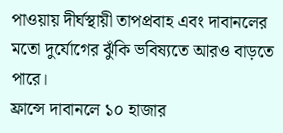পাওয়ায় দীর্ঘস্থায়ী তাপপ্রবাহ এবং দাবানলের মতো দুর্যোগের ঝুঁকি ভবিষ্যতে আরও বাড়তে পারে।
ফ্রান্সে দাবানলে ১০ হাজার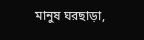মানুষ ঘরছাড়া,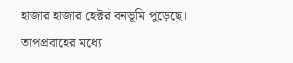হাজার হাজার হেক্টর বনভূমি পুড়েছে। তাপপ্রবাহের মধ্যে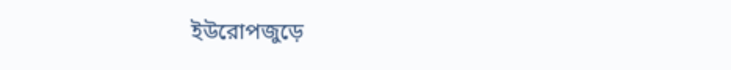ইউরোপজুড়ে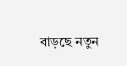বাড়ছে নতুন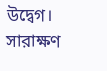উদ্বেগ।
সারাক্ষণ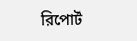রিপোর্ট